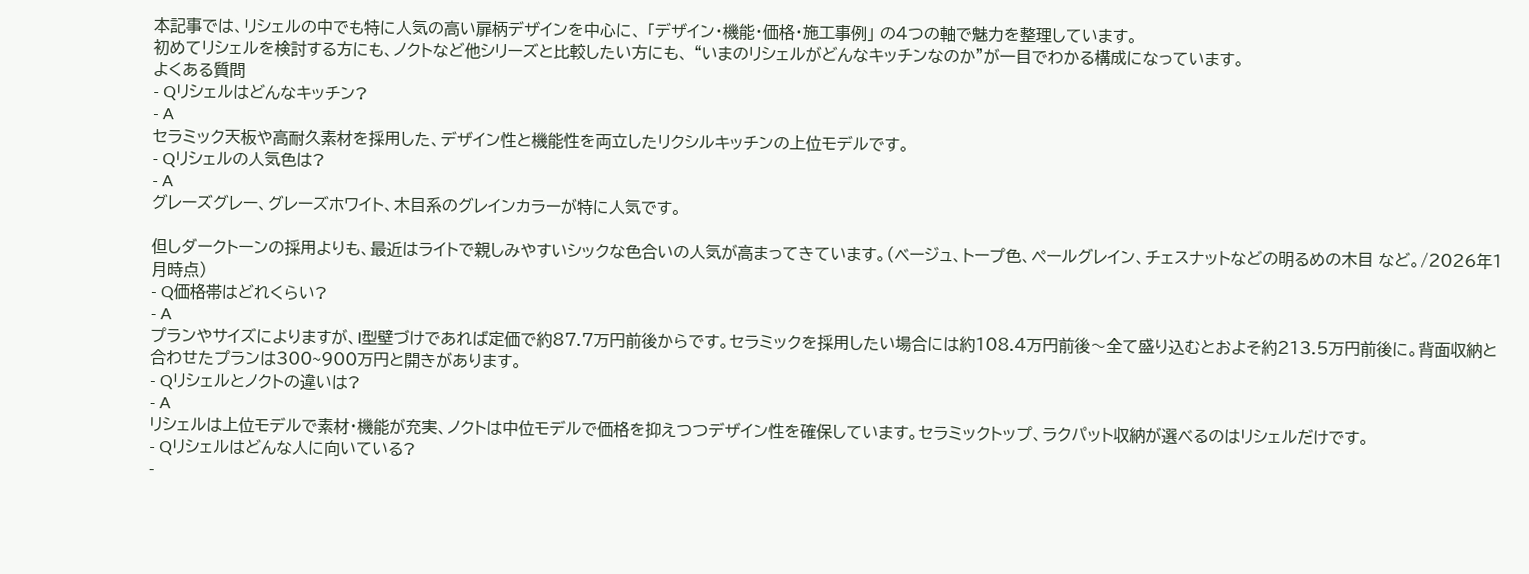本記事では、リシェルの中でも特に人気の高い扉柄デザインを中心に、 「デザイン・機能・価格・施工事例」 の4つの軸で魅力を整理しています。
初めてリシェルを検討する方にも、ノクトなど他シリーズと比較したい方にも、 “いまのリシェルがどんなキッチンなのか”が一目でわかる構成になっています。
よくある質問
- Qリシェルはどんなキッチン?
- A
セラミック天板や高耐久素材を採用した、デザイン性と機能性を両立したリクシルキッチンの上位モデルです。
- Qリシェルの人気色は?
- A
グレーズグレー、グレーズホワイト、木目系のグレインカラーが特に人気です。

但しダークトーンの採用よりも、最近はライトで親しみやすいシックな色合いの人気が高まってきています。(ベージュ、トープ色、ペールグレイン、チェスナットなどの明るめの木目 など。/2026年1月時点)
- Q価格帯はどれくらい?
- A
プランやサイズによりますが、I型壁づけであれば定価で約87.7万円前後からです。セラミックを採用したい場合には約108.4万円前後〜全て盛り込むとおよそ約213.5万円前後に。背面収納と合わせたプランは300~900万円と開きがあります。
- Qリシェルとノクトの違いは?
- A
リシェルは上位モデルで素材・機能が充実、ノクトは中位モデルで価格を抑えつつデザイン性を確保しています。セラミックトップ、ラクパット収納が選べるのはリシェルだけです。
- Qリシェルはどんな人に向いている?
-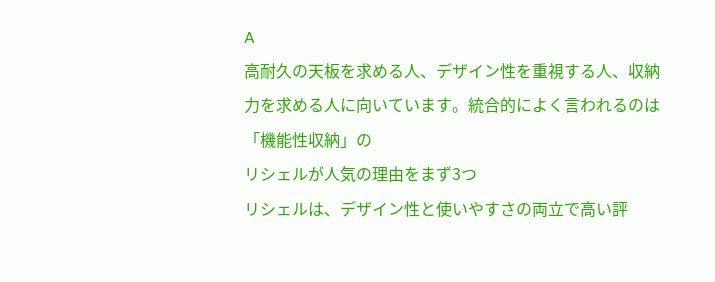A
高耐久の天板を求める人、デザイン性を重視する人、収納力を求める人に向いています。統合的によく言われるのは「機能性収納」の
リシェルが人気の理由をまず3つ
リシェルは、デザイン性と使いやすさの両立で高い評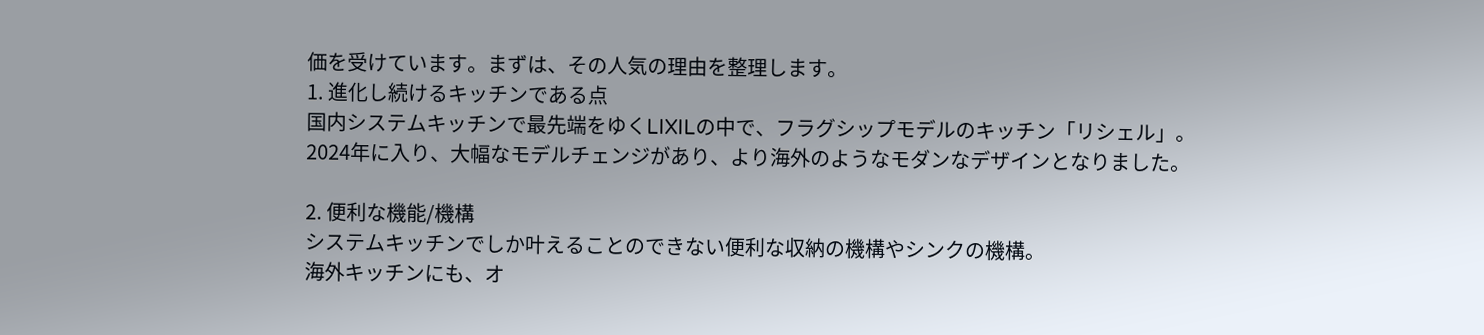価を受けています。まずは、その人気の理由を整理します。
1. 進化し続けるキッチンである点
国内システムキッチンで最先端をゆくLIXILの中で、フラグシップモデルのキッチン「リシェル」。
2024年に入り、大幅なモデルチェンジがあり、より海外のようなモダンなデザインとなりました。

2. 便利な機能/機構
システムキッチンでしか叶えることのできない便利な収納の機構やシンクの機構。
海外キッチンにも、オ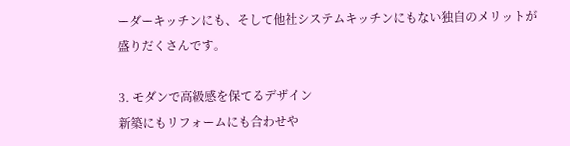ーダーキッチンにも、そして他社システムキッチンにもない独自のメリットが盛りだくさんです。

3. モダンで高級感を保てるデザイン
新築にもリフォームにも合わせや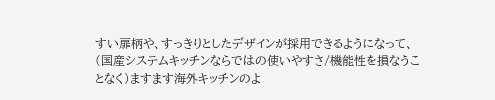すい扉柄や、すっきりとしたデザインが採用できるようになって、(国産システムキッチンならではの使いやすさ/機能性を損なうことなく)ますます海外キッチンのよ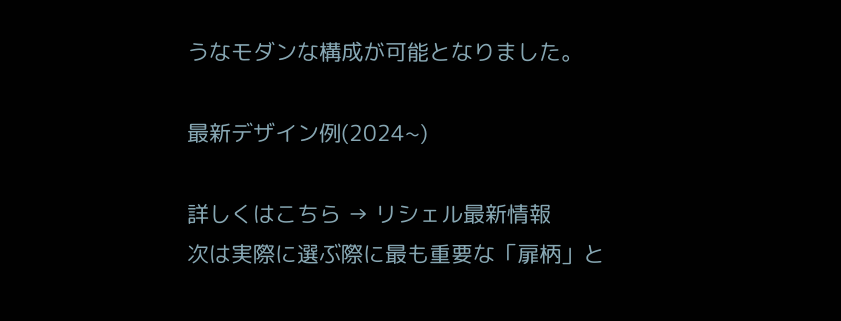うなモダンな構成が可能となりました。

最新デザイン例(2024~)

詳しくはこちら → リシェル最新情報
次は実際に選ぶ際に最も重要な「扉柄」と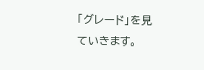「グレード」を見ていきます。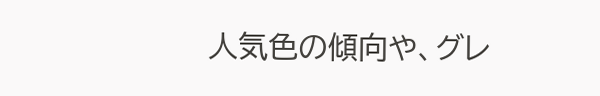人気色の傾向や、グレ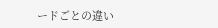ードごとの違い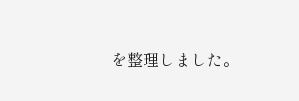を整理しました。